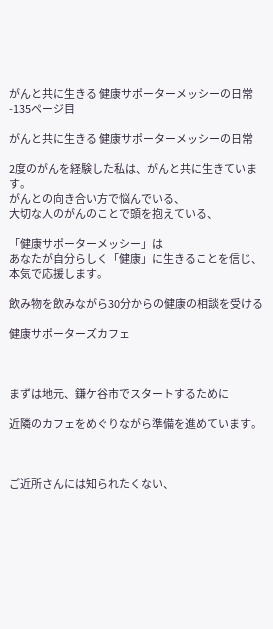がんと共に生きる 健康サポーターメッシーの日常 -135ページ目

がんと共に生きる 健康サポーターメッシーの日常

2度のがんを経験した私は、がんと共に生きています。
がんとの向き合い方で悩んでいる、
大切な人のがんのことで頭を抱えている、

「健康サポーターメッシー」は
あなたが自分らしく「健康」に生きることを信じ、本気で応援します。

飲み物を飲みながら30分からの健康の相談を受ける

健康サポーターズカフェ



まずは地元、鎌ケ谷市でスタートするために

近隣のカフェをめぐりながら準備を進めています。



ご近所さんには知られたくない、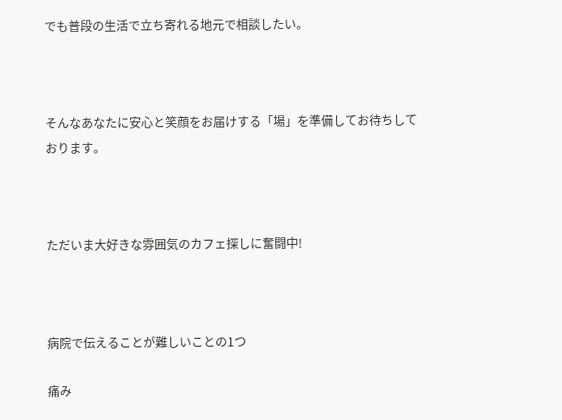でも普段の生活で立ち寄れる地元で相談したい。



そんなあなたに安心と笑顔をお届けする「場」を準備してお待ちしております。



ただいま大好きな雰囲気のカフェ探しに奮闘中!



病院で伝えることが難しいことの1つ

痛み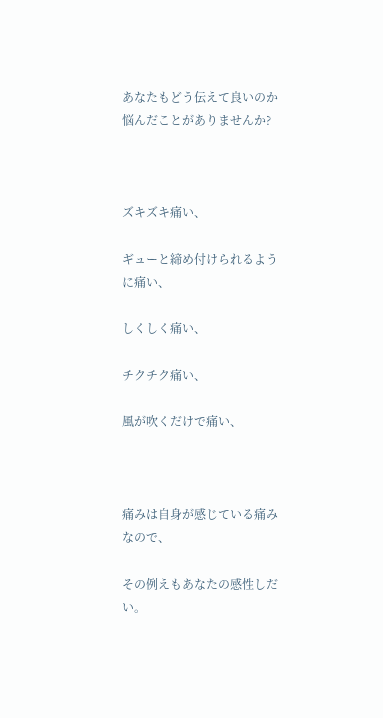あなたもどう伝えて良いのか悩んだことがありませんか?



ズキズキ痛い、

ギューと締め付けられるように痛い、

しくしく痛い、

チクチク痛い、

風が吹くだけで痛い、



痛みは自身が感じている痛みなので、

その例えもあなたの感性しだい。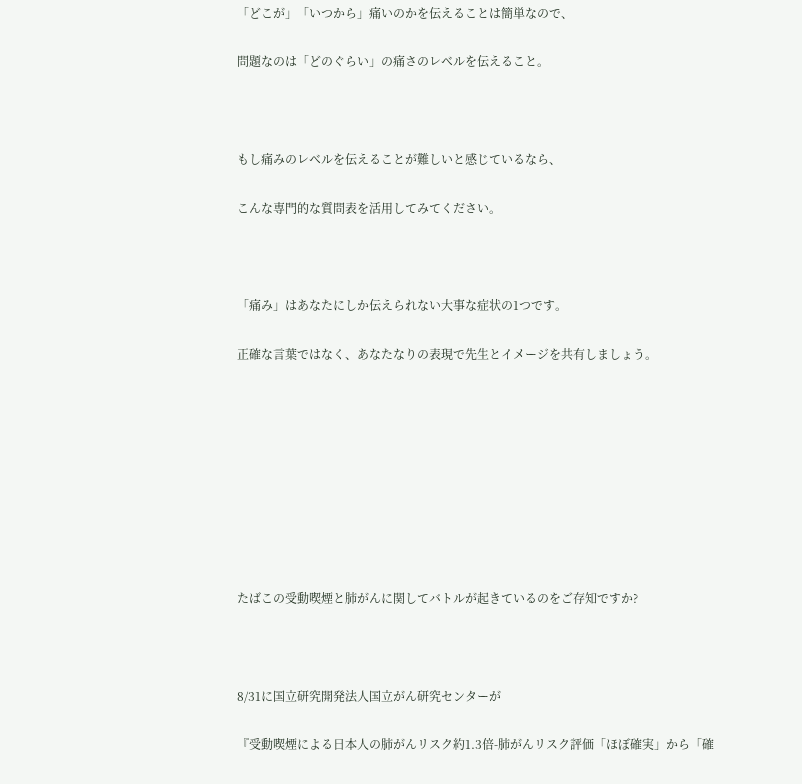「どこが」「いつから」痛いのかを伝えることは簡単なので、

問題なのは「どのぐらい」の痛さのレベルを伝えること。



もし痛みのレベルを伝えることが難しいと感じているなら、

こんな専門的な質問表を活用してみてください。



「痛み」はあなたにしか伝えられない大事な症状の1つです。

正確な言葉ではなく、あなたなりの表現で先生とイメージを共有しましょう。









たばこの受動喫煙と肺がんに関してバトルが起きているのをご存知ですか?



8/31に国立研究開発法人国立がん研究センターが

『受動喫煙による日本人の肺がんリスク約1.3倍-肺がんリスク評価「ほぼ確実」から「確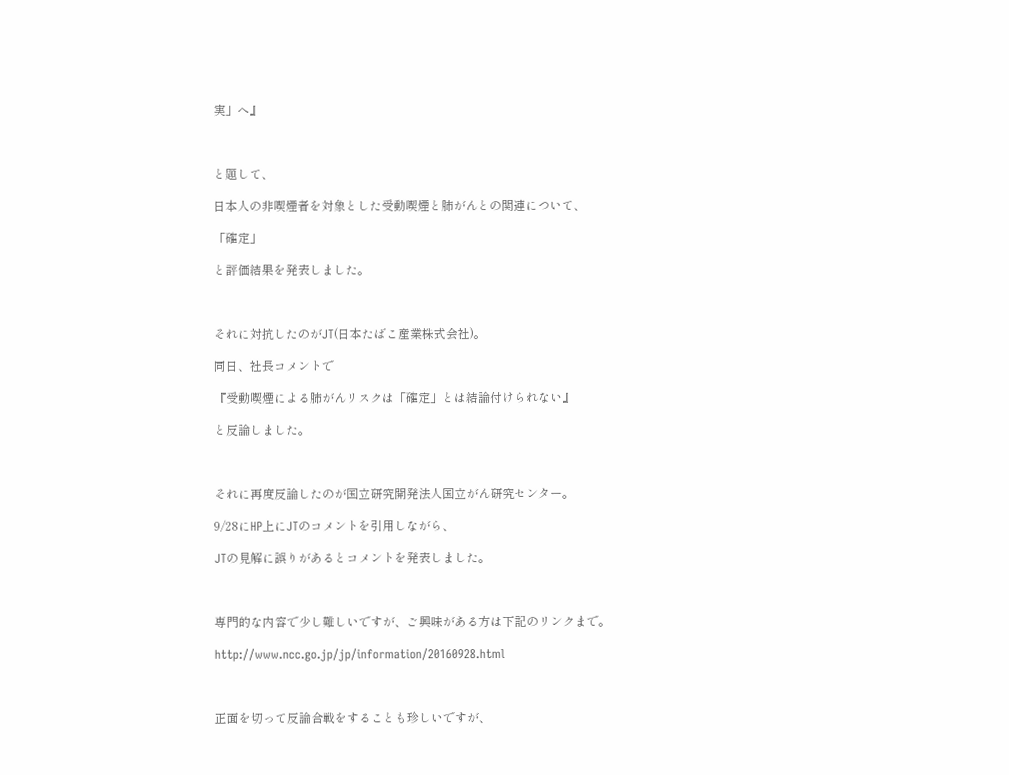実」へ』



と題して、

日本人の非喫煙者を対象とした受動喫煙と肺がんとの関連について、

「確定」

と評価結果を発表しました。



それに対抗したのがJT(日本たばこ産業株式会社)。

同日、社長コメントで

『受動喫煙による肺がんリスクは「確定」とは結論付けられない』

と反論しました。



それに再度反論したのが国立研究開発法人国立がん研究センター。

9/28にHP上にJTのコメントを引用しながら、

JTの見解に誤りがあるとコメントを発表しました。



専門的な内容で少し難しいですが、ご興味がある方は下記のリンクまで。

http://www.ncc.go.jp/jp/information/20160928.html



正面を切って反論合戦をすることも珍しいですが、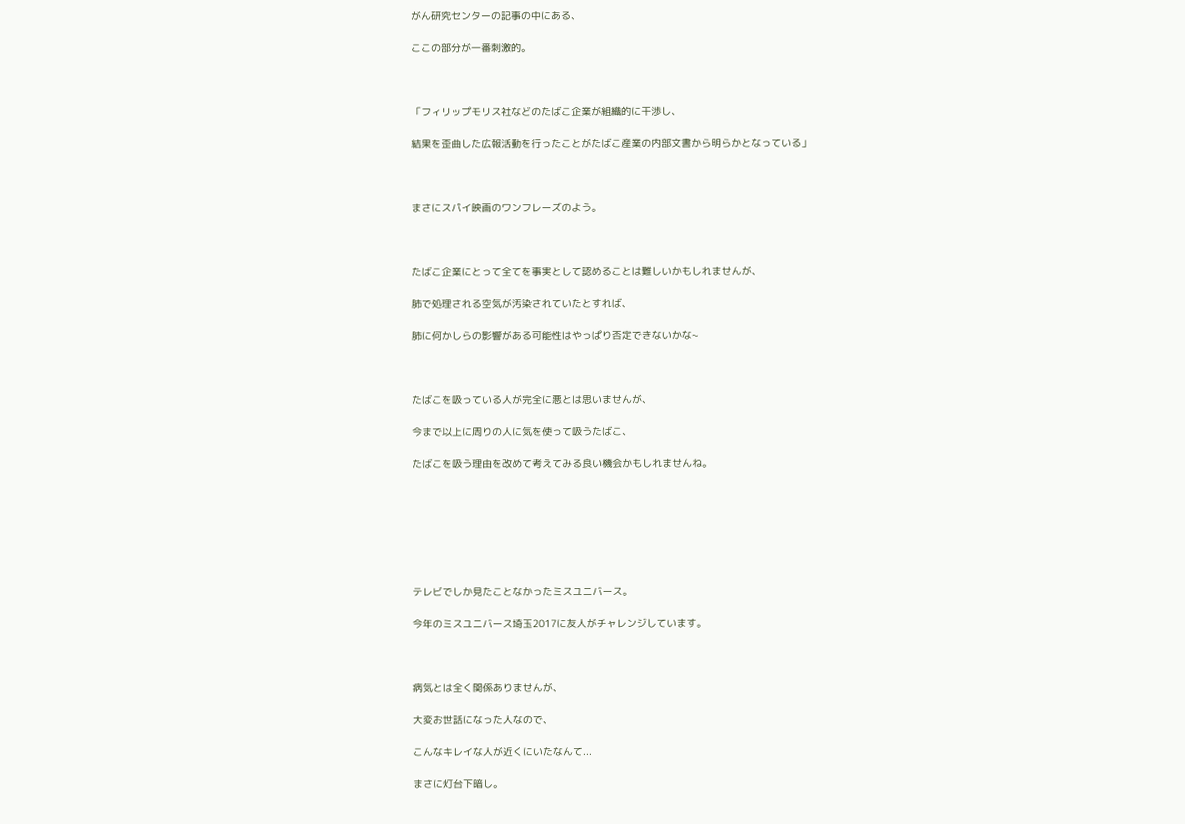がん研究センターの記事の中にある、

ここの部分が一番刺激的。



「フィリップモリス社などのたばこ企業が組織的に干渉し、

結果を歪曲した広報活動を行ったことがたばこ産業の内部文書から明らかとなっている」



まさにスパイ映画のワンフレーズのよう。



たばこ企業にとって全てを事実として認めることは難しいかもしれませんが、

肺で処理される空気が汚染されていたとすれば、

肺に何かしらの影響がある可能性はやっぱり否定できないかな~



たばこを吸っている人が完全に悪とは思いませんが、

今まで以上に周りの人に気を使って吸うたばこ、

たばこを吸う理由を改めて考えてみる良い機会かもしれませんね。







テレビでしか見たことなかったミスユニバース。

今年のミスユニバース埼玉2017に友人がチャレンジしています。



病気とは全く関係ありませんが、

大変お世話になった人なので、

こんなキレイな人が近くにいたなんて...

まさに灯台下暗し。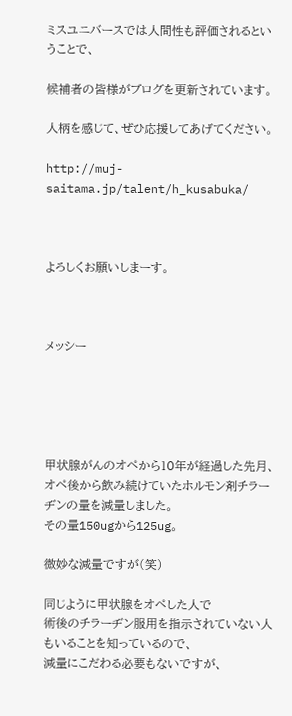ミスユニバースでは人間性も評価されるということで、

候補者の皆様がブログを更新されています。

人柄を感じて、ぜひ応援してあげてください。

http://muj-saitama.jp/talent/h_kusabuka/



よろしくお願いしまーす。



メッシー





甲状腺がんのオペから10年が経過した先月、
オペ後から飲み続けていたホルモン剤チラーヂンの量を減量しました。
その量150ugから125ug。

微妙な減量ですが(笑)

同じように甲状腺をオペした人で
術後のチラーヂン服用を指示されていない人もいることを知っているので、
減量にこだわる必要もないですが、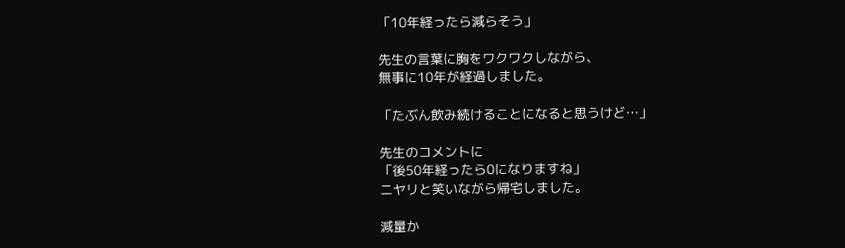「10年経ったら減らそう」

先生の言葉に胸をワクワクしながら、
無事に10年が経過しました。

「たぶん飲み続けることになると思うけど…」

先生のコメントに
「後50年経ったら0になりますね」
ニヤリと笑いながら帰宅しました。

減量か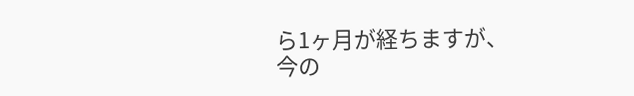ら1ヶ月が経ちますが、
今の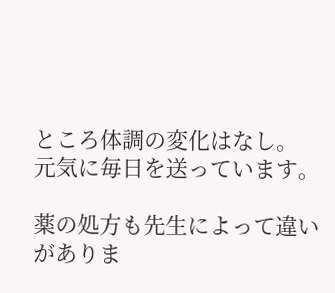ところ体調の変化はなし。
元気に毎日を送っています。

薬の処方も先生によって違いがありま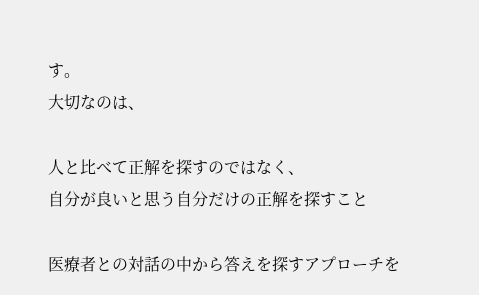す。
大切なのは、

人と比べて正解を探すのではなく、
自分が良いと思う自分だけの正解を探すこと

医療者との対話の中から答えを探すアプローチを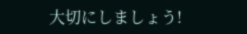大切にしましょう!